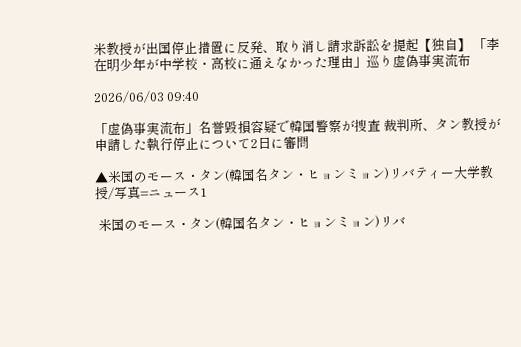米教授が出国停止措置に反発、取り消し請求訴訟を提起【独自】 「李在明少年が中学校・高校に通えなかった理由」巡り虚偽事実流布

2026/06/03 09:40

「虚偽事実流布」名誉毀損容疑で韓国警察が捜査 裁判所、タン教授が申請した執行停止について2日に審問

▲米国のモース・タン(韓国名タン・ヒョンミョン)リバティー大学教授/写真=ニュース1

 米国のモース・タン(韓国名タン・ヒョンミョン)リバ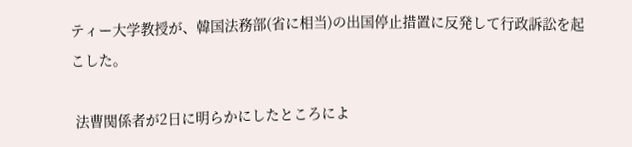ティー大学教授が、韓国法務部(省に相当)の出国停止措置に反発して行政訴訟を起こした。

 法曹関係者が2日に明らかにしたところによ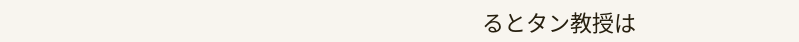るとタン教授は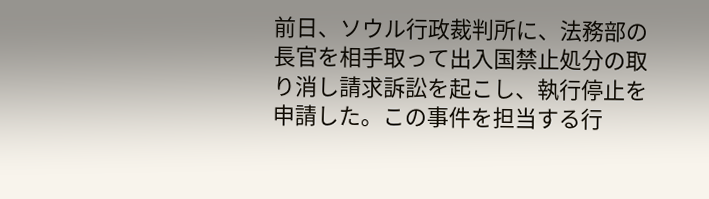前日、ソウル行政裁判所に、法務部の長官を相手取って出入国禁止処分の取り消し請求訴訟を起こし、執行停止を申請した。この事件を担当する行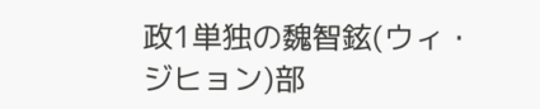政1単独の魏智鉉(ウィ・ジヒョン)部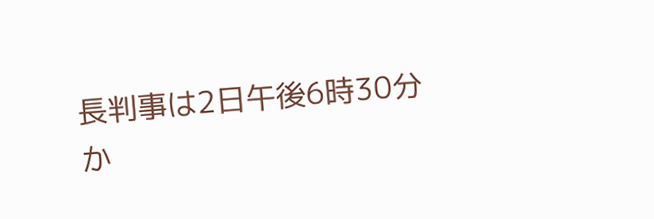長判事は2日午後6時30分か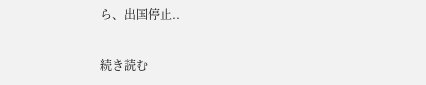ら、出国停止..

続き読む